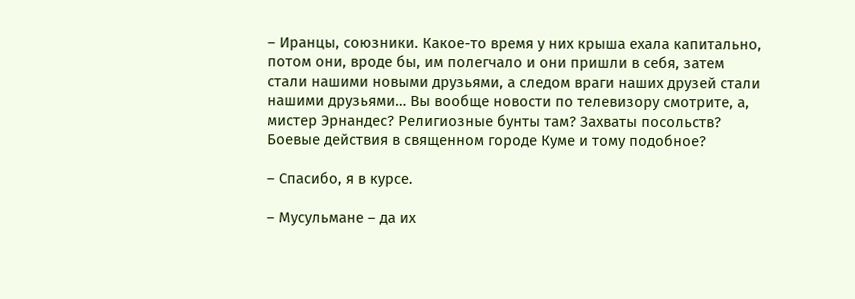– Иранцы, союзники. Какое-то время у них крыша ехала капитально, потом они, вроде бы, им полегчало и они пришли в себя, затем стали нашими новыми друзьями, а следом враги наших друзей стали нашими друзьями… Вы вообще новости по телевизору смотрите, а, мистер Эрнандес? Религиозные бунты там? Захваты посольств? Боевые действия в священном городе Куме и тому подобное?

– Спасибо, я в курсе.

– Мусульмане – да их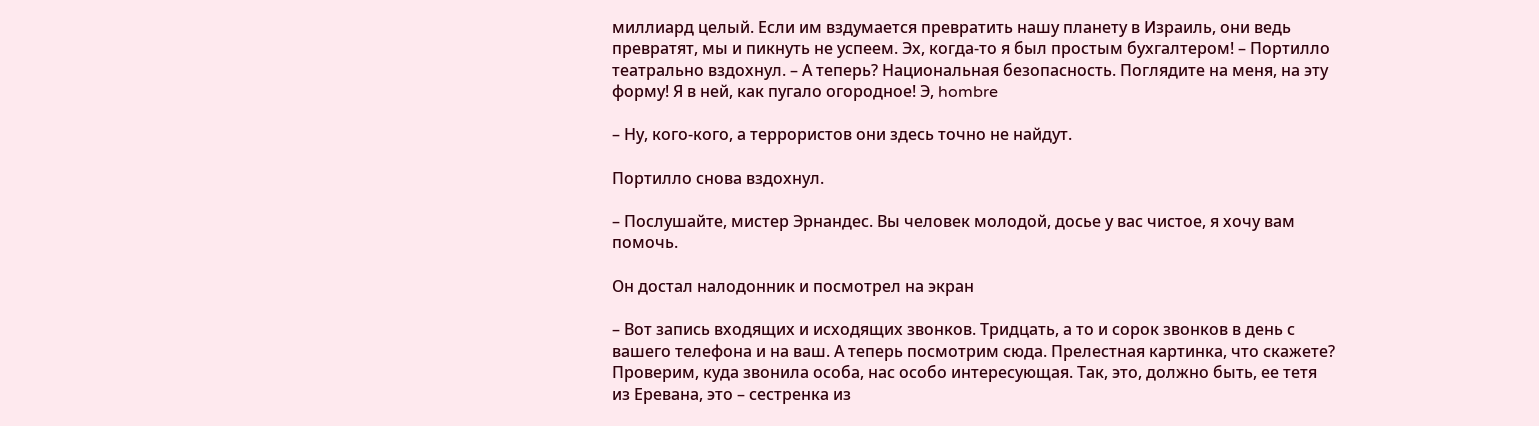миллиард целый. Если им вздумается превратить нашу планету в Израиль, они ведь превратят, мы и пикнуть не успеем. Эх, когда-то я был простым бухгалтером! – Портилло театрально вздохнул. – А теперь? Национальная безопасность. Поглядите на меня, на эту форму! Я в ней, как пугало огородное! Э, hombre

– Ну, кого-кого, а террористов они здесь точно не найдут.

Портилло снова вздохнул.

– Послушайте, мистер Эрнандес. Вы человек молодой, досье у вас чистое, я хочу вам помочь.

Он достал налодонник и посмотрел на экран

– Вот запись входящих и исходящих звонков. Тридцать, а то и сорок звонков в день с вашего телефона и на ваш. А теперь посмотрим сюда. Прелестная картинка, что скажете? Проверим, куда звонила особа, нас особо интересующая. Так, это, должно быть, ее тетя из Еревана, это – сестренка из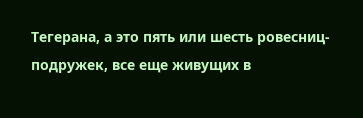Тегерана, а это пять или шесть ровесниц-подружек, все еще живущих в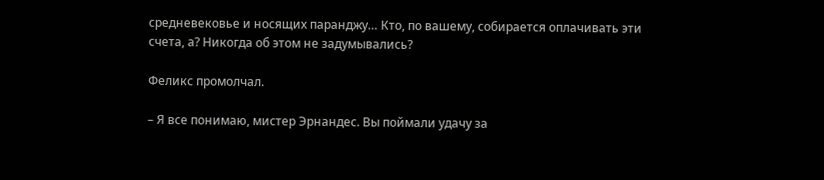средневековье и носящих паранджу… Кто, по вашему, собирается оплачивать эти счета, а? Никогда об этом не задумывались?

Феликс промолчал.

– Я все понимаю, мистер Эрнандес. Вы поймали удачу за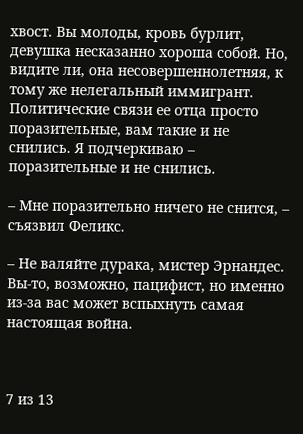хвост. Вы молоды, кровь бурлит, девушка несказанно хороша собой. Но, видите ли, она несовершеннолетняя, к тому же нелегальный иммигрант. Политические связи ее отца просто поразительные, вам такие и не снились. Я подчеркиваю – поразительные и не снились.

– Мне поразительно ничего не снится, – съязвил Феликс.

– Не валяйте дурака, мистер Эрнандес. Вы-то, возможно, пацифист, но именно из-за вас может вспыхнуть самая настоящая война.



7 из 13